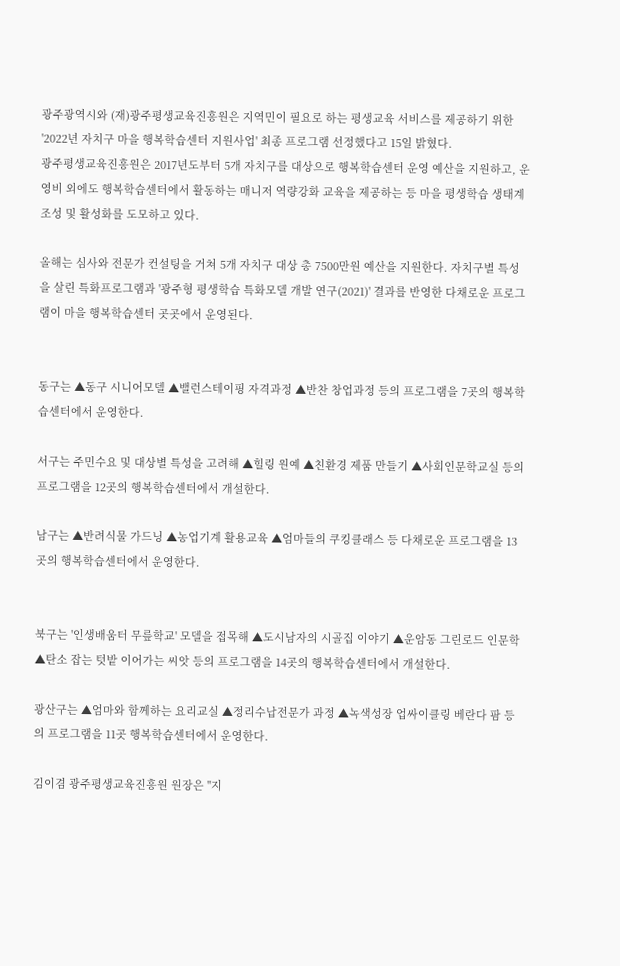광주광역시와 (재)광주평생교육진흥원은 지역민이 필요로 하는 평생교육 서비스를 제공하기 위한 '2022년 자치구 마을 행복학습센터 지원사업' 최종 프로그램 선정했다고 15일 밝혔다.
광주평생교육진흥원은 2017년도부터 5개 자치구를 대상으로 행복학습센터 운영 예산을 지원하고, 운영비 외에도 행복학습센터에서 활동하는 매니저 역량강화 교육을 제공하는 등 마을 평생학습 생태계 조성 및 활성화를 도모하고 있다.

올해는 심사와 전문가 컨설팅을 거쳐 5개 자치구 대상 총 7500만원 예산을 지원한다. 자치구별 특성을 살린 특화프로그램과 '광주형 평생학습 특화모델 개발 연구(2021)' 결과를 반영한 다채로운 프로그램이 마을 행복학습센터 곳곳에서 운영된다.


동구는 ▲동구 시니어모델 ▲밸런스테이핑 자격과정 ▲반찬 창업과정 등의 프로그램을 7곳의 행복학습센터에서 운영한다.

서구는 주민수요 및 대상별 특성을 고려해 ▲힐링 원예 ▲친환경 제품 만들기 ▲사회인문학교실 등의 프로그램을 12곳의 행복학습센터에서 개설한다.

남구는 ▲반려식물 가드닝 ▲농업기계 활용교육 ▲엄마들의 쿠킹클래스 등 다채로운 프로그램을 13곳의 행복학습센터에서 운영한다.


북구는 '인생배움터 무릎학교' 모델을 접목해 ▲도시남자의 시골집 이야기 ▲운암동 그린로드 인문학 ▲탄소 잡는 텃밭 이어가는 씨앗 등의 프로그램을 14곳의 행복학습센터에서 개설한다.

광산구는 ▲엄마와 함께하는 요리교실 ▲정리수납전문가 과정 ▲녹색성장 업싸이클링 베란다 팜 등의 프로그램을 11곳 행복학습센터에서 운영한다.

김이겸 광주평생교육진흥원 원장은 "지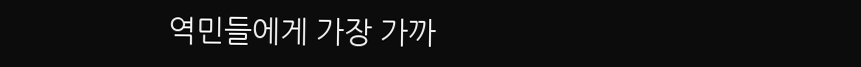역민들에게 가장 가까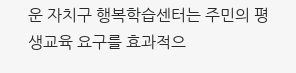운 자치구 행복학습센터는 주민의 평생교육 요구를 효과적으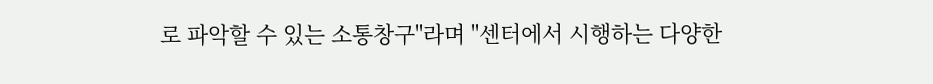로 파악할 수 있는 소통창구"라며 "센터에서 시행하는 다양한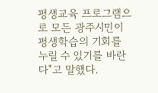평생교육 프로그램으로 모든 광주시민이 평생학습의 기회를 누릴 수 있기를 바란다"고 말했다.